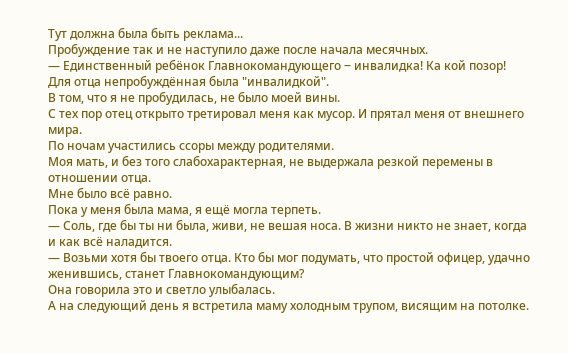Тут должна была быть реклама...
Пробуждение так и не наступило даже после начала месячных.
— Единственный ребёнок Главнокомандующего ‒ инвалидка! Ка кой позор!
Для отца непробуждённая была "инвалидкой".
В том, что я не пробудилась, не было моей вины.
С тех пор отец открыто третировал меня как мусор. И прятал меня от внешнего мира.
По ночам участились ссоры между родителями.
Моя мать, и без того слабохарактерная, не выдержала резкой перемены в отношении отца.
Мне было всё равно.
Пока у меня была мама, я ещё могла терпеть.
— Соль, где бы ты ни была, живи, не вешая носа. В жизни никто не знает, когда и как всё наладится.
— Возьми хотя бы твоего отца. Кто бы мог подумать, что простой офицер, удачно женившись, станет Главнокомандующим?
Она говорила это и светло улыбалась.
А на следующий день я встретила маму холодным трупом, висящим на потолке.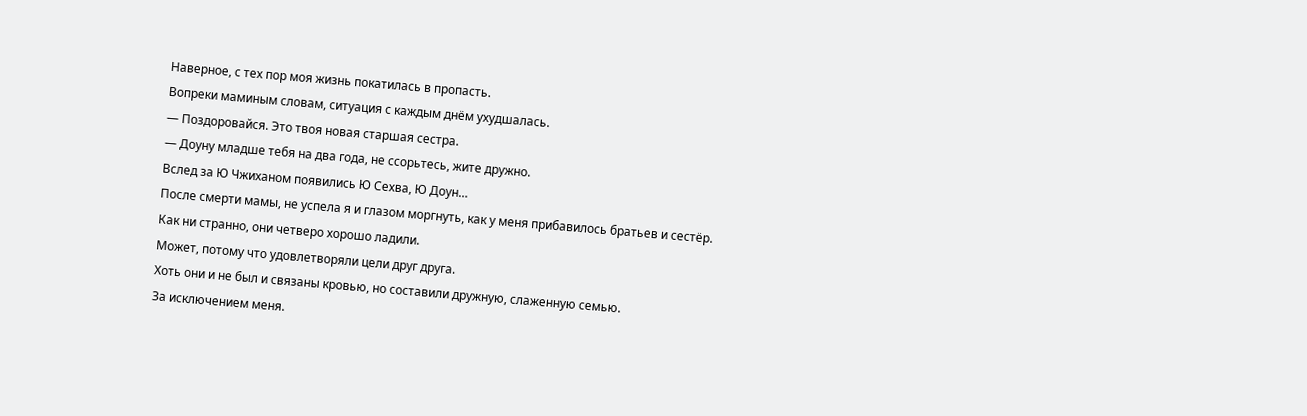Наверное, с тех пор моя жизнь покатилась в пропасть.
Вопреки маминым словам, ситуация с каждым днём ухудшалась.
— Поздоровайся. Это твоя новая старшая сестра.
— Доуну младше тебя на два года, не ссорьтесь, жите дружно.
Вслед за Ю Чжиханом появились Ю Сехва, Ю Доун…
После смерти мамы, не успела я и глазом моргнуть, как у меня прибавилось братьев и сестёр.
Как ни странно, они четверо хорошо ладили.
Может, потому что удовлетворяли цели друг друга.
Хоть они и не был и связаны кровью, но составили дружную, слаженную семью.
За исключением меня.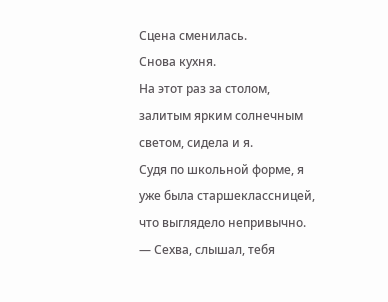Сцена сменилась.
Снова кухня.
На этот раз за столом, залитым ярким солнечным светом, сидела и я.
Судя по школьной форме, я уже была старшеклассницей, что выглядело непривычно.
— Сехва, слышал, тебя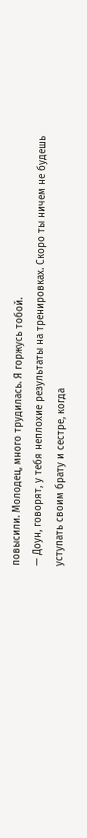повысили. Молодец, много трудилась. Я горжусь тобой.
— Доун, говорят, у тебя неплохие результаты на тренировках. Скоро ты ничем не будешь уступать своим брату и сестре, когда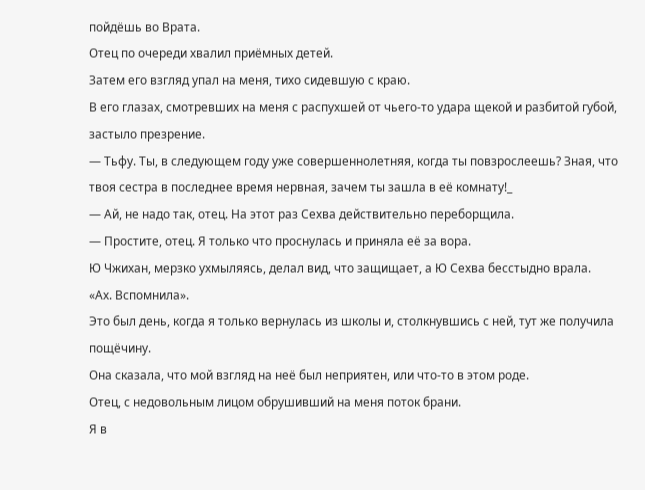пойдёшь во Врата.
Отец по очереди хвалил приёмных детей.
Затем его взгляд упал на меня, тихо сидевшую с краю.
В его глазах, смотревших на меня с распухшей от чьего-то удара щекой и разбитой губой, застыло презрение.
— Тьфу. Ты, в следующем году уже совершеннолетняя, когда ты повзрослеешь? Зная, что твоя сестра в последнее время нервная, зачем ты зашла в её комнату!_
— Ай, не надо так, отец. На этот раз Сехва действительно переборщила.
— Простите, отец. Я только что проснулась и приняла её за вора.
Ю Чжихан, мерзко ухмыляясь, делал вид, что защищает, а Ю Сехва бесстыдно врала.
«Ах. Вспомнила».
Это был день, когда я только вернулась из школы и, столкнувшись с ней, тут же получила пощёчину.
Она сказала, что мой взгляд на неё был неприятен, или что-то в этом роде.
Отец, с недовольным лицом обрушивший на меня поток брани.
Я в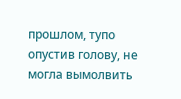прошлом, тупо опустив голову, не могла вымолвить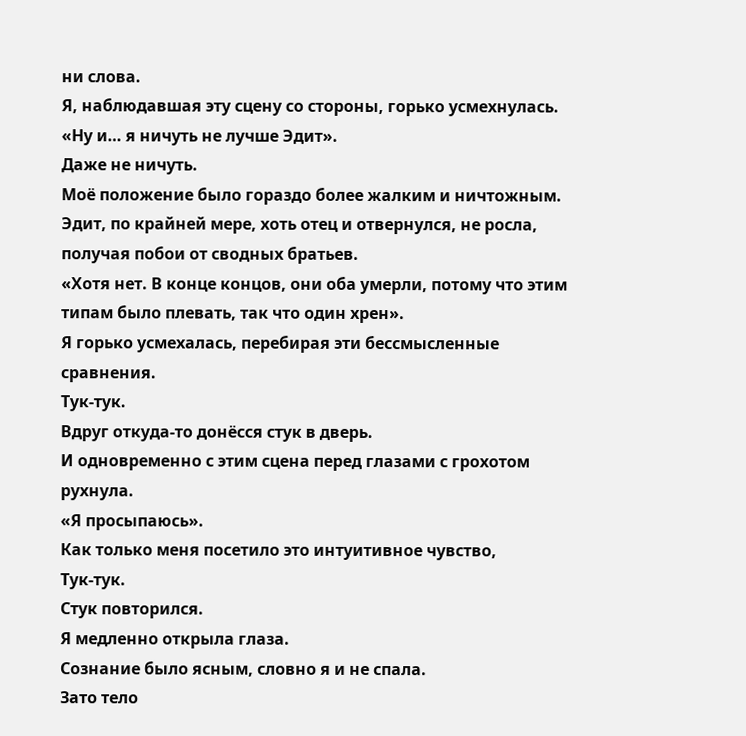ни слова.
Я, наблюдавшая эту сцену со стороны, горько усмехнулась.
«Ну и… я ничуть не лучше Эдит».
Даже не ничуть.
Моё положение было гораздо более жалким и ничтожным.
Эдит, по крайней мере, хоть отец и отвернулся, не росла, получая побои от сводных братьев.
«Хотя нет. В конце концов, они оба умерли, потому что этим типам было плевать, так что один хрен».
Я горько усмехалась, перебирая эти бессмысленные сравнения.
Тук-тук.
Вдруг откуда-то донёсся стук в дверь.
И одновременно с этим сцена перед глазами с грохотом рухнула.
«Я просыпаюсь».
Как только меня посетило это интуитивное чувство,
Тук-тук.
Стук повторился.
Я медленно открыла глаза.
Сознание было ясным, словно я и не спала.
Зато тело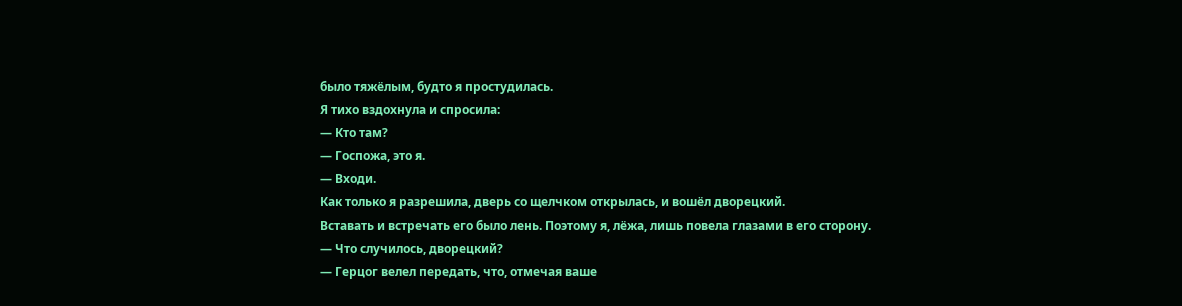было тяжёлым, будто я простудилась.
Я тихо вздохнула и спросила:
— Кто там?
— Госпожа, это я.
— Входи.
Как только я разрешила, дверь со щелчком открылась, и вошёл дворецкий.
Вставать и встречать его было лень. Поэтому я, лёжа, лишь повела глазами в его сторону.
— Что случилось, дворецкий?
— Герцог велел передать, что, отмечая ваше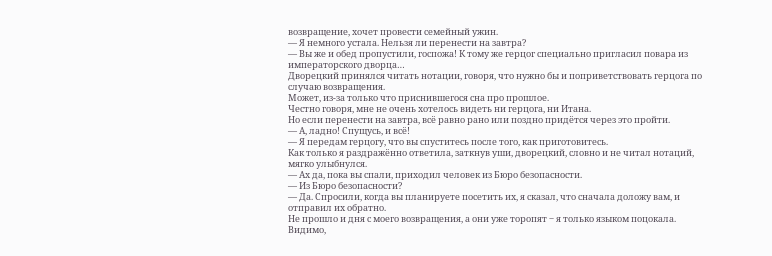возвращение, хочет провести семейный ужин.
— Я немного устала. Нельзя ли перенести на завтра?
— Вы же и обед пропустили, госпожа! К тому же герцог специально пригласил повара из императорского дворца…
Дворецкий принялся читать нотации, говоря, что нужно бы и поприветствовать герцога по случаю возвращения.
Может, из-за только что приснившегося сна про прошлое.
Честно говоря, мне не очень хотелось видеть ни герцога, ни Итана.
Но если перенести на завтра, всё равно рано или поздно придётся через это пройти.
— А, ладно! Спущусь, и всё!
— Я передам герцогу, что вы спуститесь после того, как приготовитесь.
Как только я раздражённо ответила, заткнув уши, дворецкий, словно и не читал нотаций, мягко улыбнулся.
— Ах да, пока вы спали, приходил человек из Бюро безопасности.
— Из Бюро безопасности?
— Да. Спросили, когда вы планируете посетить их, я сказал, что сначала доложу вам, и отправил их обратно.
Не прошло и дня с моего возвращения, а они уже торопят ‒ я только языком поцокала.
Видимо,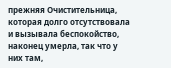прежняя Очистительница, которая долго отсутствовала и вызывала беспокойство, наконец умерла, так что у них там,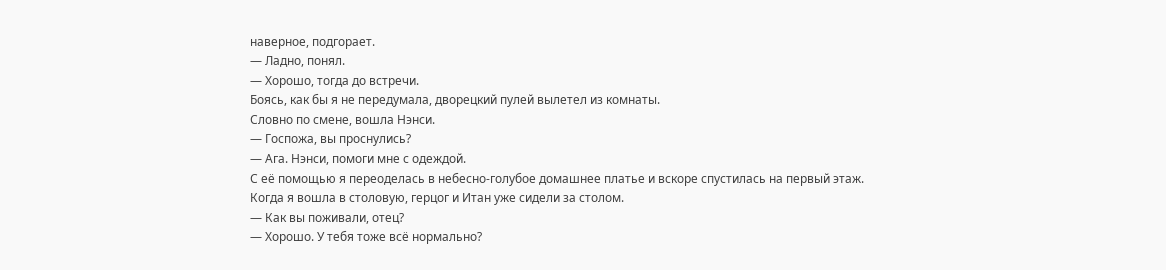наверное, подгорает.
— Ладно, понял.
— Хорошо, тогда до встречи.
Боясь, как бы я не передумала, дворецкий пулей вылетел из комнаты.
Словно по смене, вошла Нэнси.
— Госпожа, вы проснулись?
— Ага. Нэнси, помоги мне с одеждой.
С её помощью я переоделась в небесно-голубое домашнее платье и вскоре спустилась на первый этаж.
Когда я вошла в столовую, герцог и Итан уже сидели за столом.
— Как вы поживали, отец?
— Хорошо. У тебя тоже всё нормально?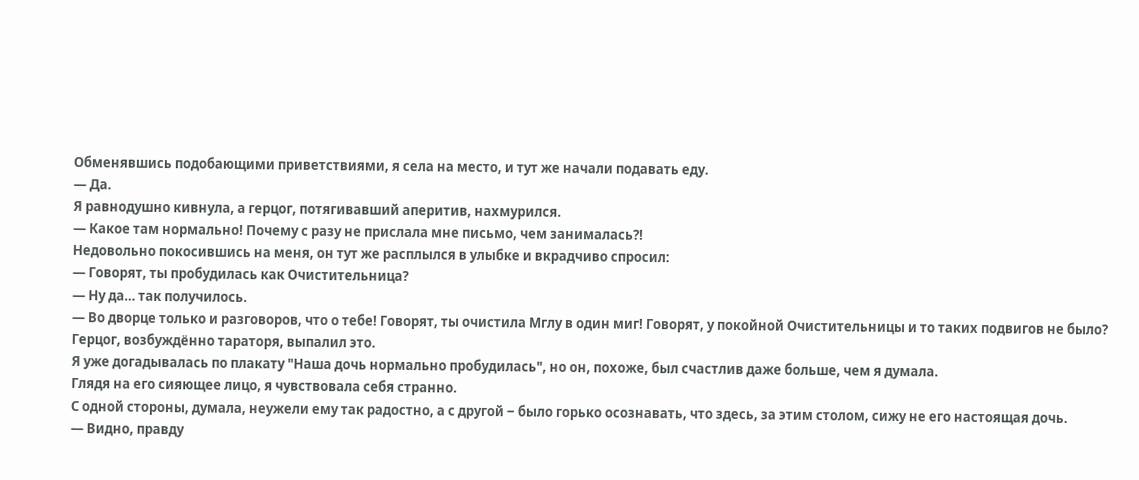Обменявшись подобающими приветствиями, я села на место, и тут же начали подавать еду.
— Да.
Я равнодушно кивнула, а герцог, потягивавший аперитив, нахмурился.
— Какое там нормально! Почему с разу не прислала мне письмо, чем занималась?!
Недовольно покосившись на меня, он тут же расплылся в улыбке и вкрадчиво спросил:
— Говорят, ты пробудилась как Очистительница?
— Ну да… так получилось.
— Во дворце только и разговоров, что о тебе! Говорят, ты очистила Мглу в один миг! Говорят, у покойной Очистительницы и то таких подвигов не было?
Герцог, возбуждённо тараторя, выпалил это.
Я уже догадывалась по плакату "Наша дочь нормально пробудилась", но он, похоже, был счастлив даже больше, чем я думала.
Глядя на его сияющее лицо, я чувствовала себя странно.
С одной стороны, думала, неужели ему так радостно, а с другой ‒ было горько осознавать, что здесь, за этим столом, сижу не его настоящая дочь.
— Видно, правду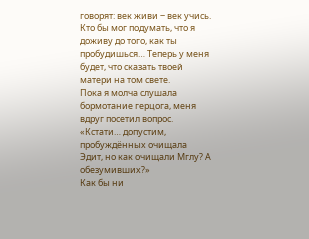говорят: век живи ‒ век учись. Кто бы мог подумать, что я доживу до того, как ты пробудишься… Теперь у меня будет, что сказать твоей матери на том свете.
Пока я молча слушала бормотание герцога, меня вдруг посетил вопрос.
«Кстати… допустим, пробуждённых очищала Эдит, но как очищали Мглу? А обезумивших?»
Как бы ни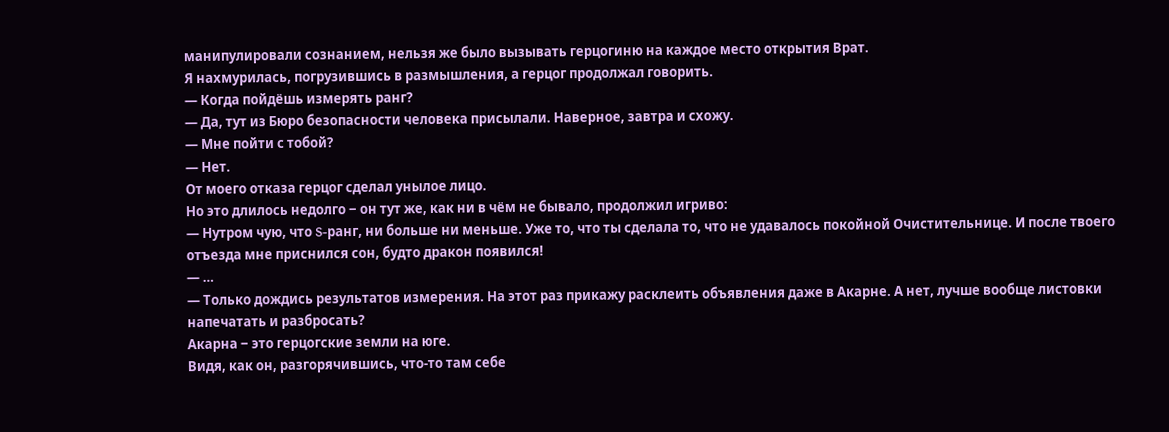манипулировали сознанием, нельзя же было вызывать герцогиню на каждое место открытия Врат.
Я нахмурилась, погрузившись в размышления, а герцог продолжал говорить.
— Когда пойдёшь измерять ранг?
— Да, тут из Бюро безопасности человека присылали. Наверное, завтра и схожу.
— Мне пойти с тобой?
— Нет.
От моего отказа герцог сделал унылое лицо.
Но это длилось недолго ‒ он тут же, как ни в чём не бывало, продолжил игриво:
— Нутром чую, что S-ранг, ни больше ни меньше. Уже то, что ты сделала то, что не удавалось покойной Очистительнице. И после твоего отъезда мне приснился сон, будто дракон появился!
— …
— Только дождись результатов измерения. На этот раз прикажу расклеить объявления даже в Акарне. А нет, лучше вообще листовки напечатать и разбросать?
Акарна ‒ это герцогские земли на юге.
Видя, как он, разгорячившись, что-то там себе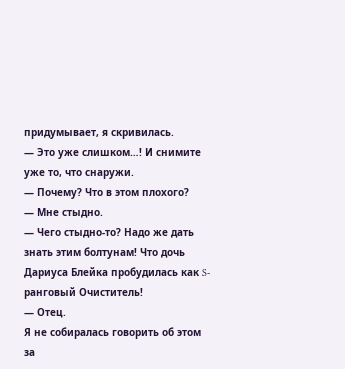придумывает, я скривилась.
— Это уже слишком…! И снимите уже то, что снаружи.
— Почему? Что в этом плохого?
— Мне стыдно.
— Чего стыдно-то? Надо же дать знать этим болтунам! Что дочь Дариуса Блейка пробудилась как S-ранговый Очиститель!
— Отец.
Я не собиралась говорить об этом за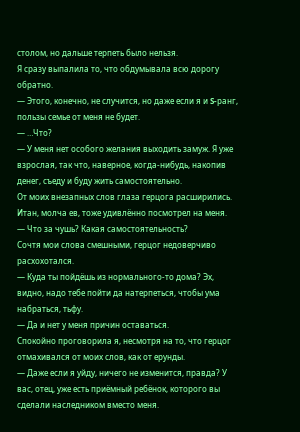столом, но дальше терпеть было нельзя.
Я сразу выпалила то, что обдумывала всю дорогу обратно.
— Этого, конечно, не случится, но даже если я и S-ранг, пользы семье от меня не будет.
— …Что?
— У меня нет особого желания выходить замуж. Я уже взрослая, так что, наверное, когда-нибудь, накопив денег, съеду и буду жить самостоятельно.
От моих внезапных слов глаза герцога расширились.
Итан, молча ев, тоже удивлённо посмотрел на меня.
— Что за чушь? Какая самостоятельность?
Сочтя мои слова смешными, герцог недоверчиво расхохотался.
— Куда ты пойдёшь из нормального-то дома? Эх, видно, надо тебе пойти да натерпеться, чтобы ума набраться, тьфу.
— Да и нет у меня причин оставаться.
Спокойно проговорила я, несмотря на то, что герцог отмахивался от моих слов, как от ерунды.
— Даже если я уйду, ничего не изменится, правда? У вас, отец, уже есть приёмный ребёнок, которого вы сделали наследником вместо меня.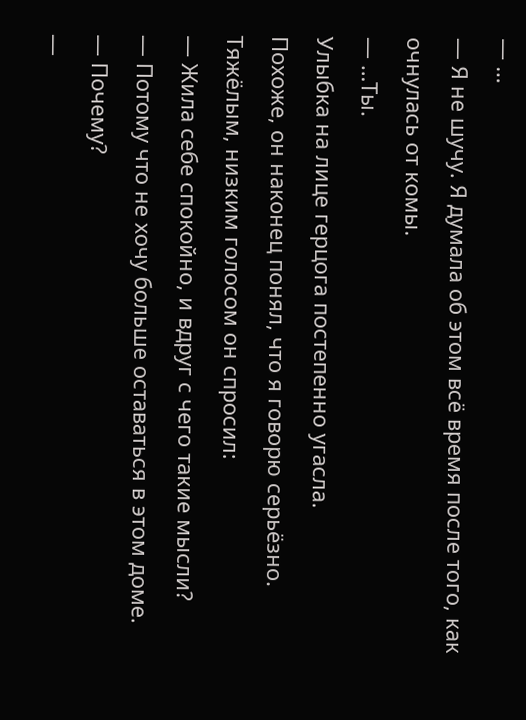— …
— Я не шучу. Я думала об этом всё время после того, как очнулась от комы.
— …Ты.
Улыбка на лице герцога постепенно угасла.
Похоже, он наконец понял, что я говорю серьёзно.
Тяжёлым, низким голосом он спросил:
— Жила себе спокойно, и вдруг с чего такие мысли?
— Потому что не хочу больше оставаться в этом доме.
— Почему?
—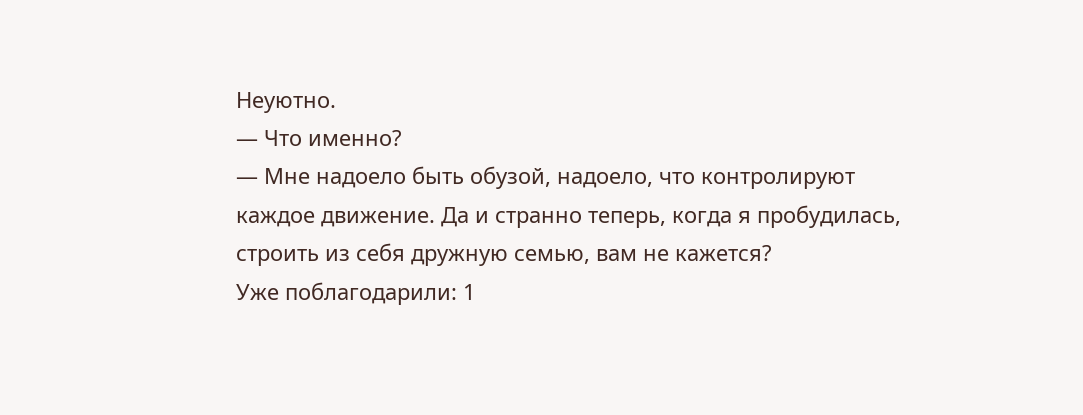Неуютно.
— Что именно?
— Мне надоело быть обузой, надоело, что контролируют каждое движение. Да и странно теперь, когда я пробудилась, строить из себя дружную семью, вам не кажется?
Уже поблагодарили: 1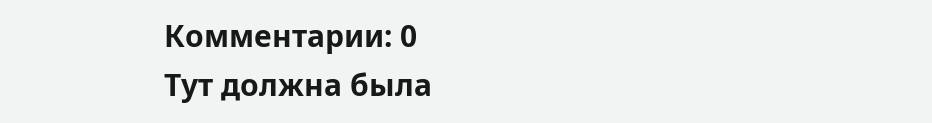Комментарии: 0
Тут должна была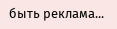быть реклама...